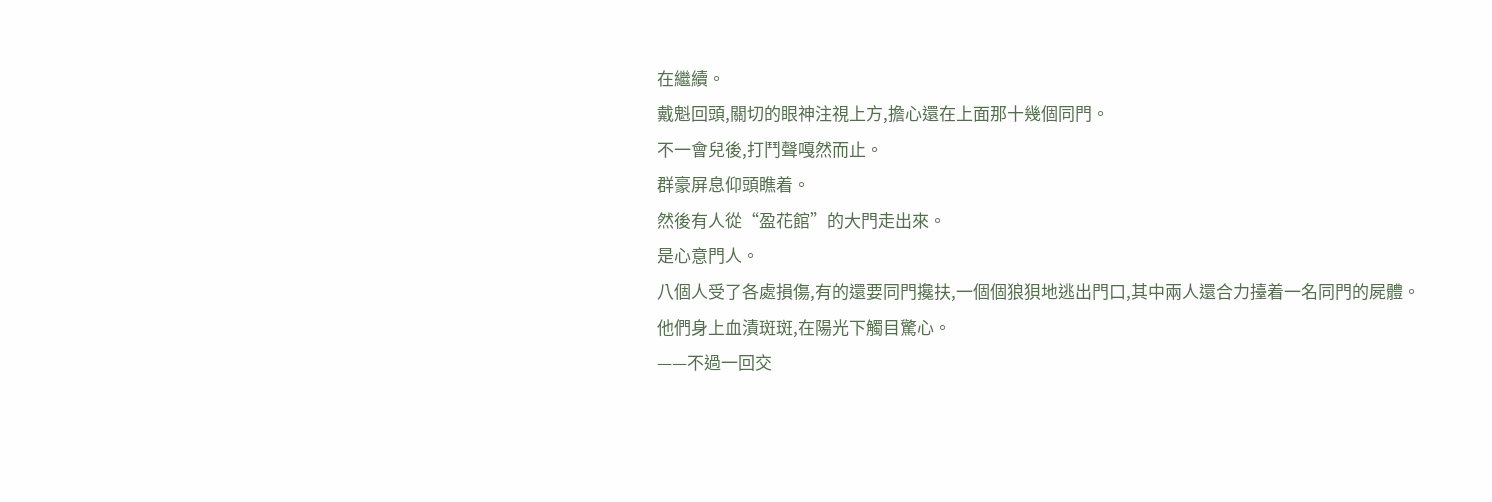在繼續。
戴魁回頭,關切的眼神注視上方,擔心還在上面那十幾個同門。
不一會兒後,打鬥聲嘎然而止。
群豪屏息仰頭瞧着。
然後有人從“盈花館”的大門走出來。
是心意門人。
八個人受了各處損傷,有的還要同門攙扶,一個個狼狽地逃出門口,其中兩人還合力擡着一名同門的屍體。
他們身上血漬斑斑,在陽光下觸目驚心。
——不過一回交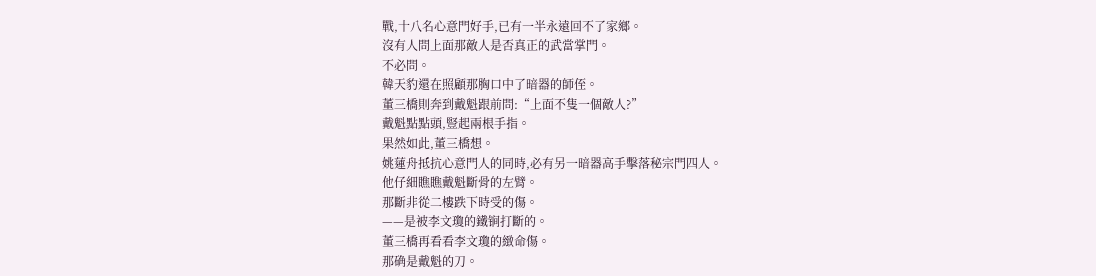戰,十八名心意門好手,已有一半永遠回不了家鄉。
沒有人問上面那敵人是否真正的武當掌門。
不必問。
韓天豹還在照顧那胸口中了暗器的師侄。
董三橋則奔到戴魁跟前問:“上面不隻一個敵人?”
戴魁點點頭,豎起兩根手指。
果然如此,董三橋想。
姚蓮舟抵抗心意門人的同時,必有另一暗器高手擊落秘宗門四人。
他仔細瞧瞧戴魁斷骨的左臂。
那斷非從二樓跌下時受的傷。
——是被李文瓊的鐵锏打斷的。
董三橋再看看李文瓊的緻命傷。
那确是戴魁的刀。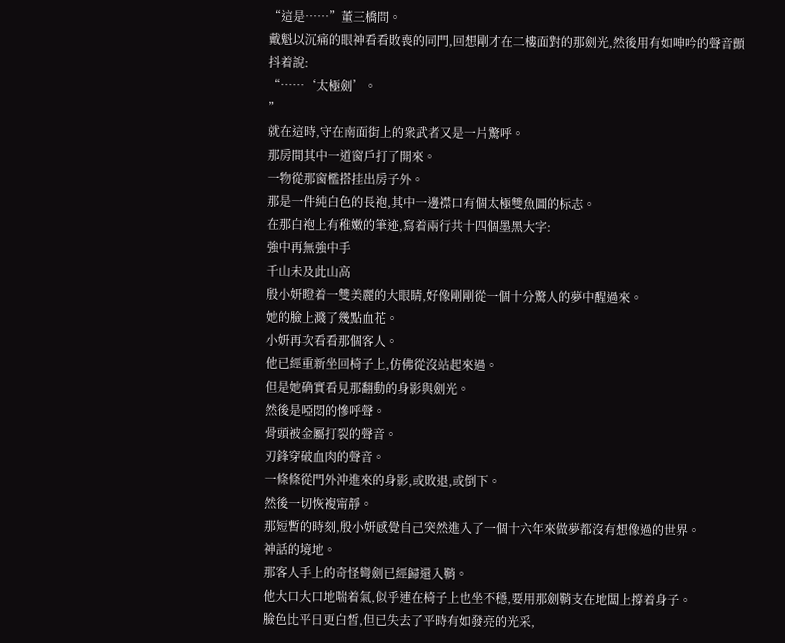“這是……”董三橋問。
戴魁以沉痛的眼神看看敗喪的同門,回想剛才在二樓面對的那劍光,然後用有如呻吟的聲音顫抖着說:
“……‘太極劍’。
”
就在這時,守在南面街上的衆武者又是一片驚呼。
那房間其中一道窗戶打了開來。
一物從那窗檻搭挂出房子外。
那是一件純白色的長袍,其中一邊襟口有個太極雙魚圖的标志。
在那白袍上有稚嫩的筆迹,寫着兩行共十四個墨黑大字:
強中再無強中手
千山未及此山高
殷小妍瞪着一雙美麗的大眼睛,好像剛剛從一個十分驚人的夢中醒過來。
她的臉上濺了幾點血花。
小妍再次看看那個客人。
他已經重新坐回椅子上,仿佛從沒站起來過。
但是她确實看見那翻動的身影與劍光。
然後是啞悶的慘呼聲。
骨頭被金屬打裂的聲音。
刃鋒穿破血肉的聲音。
一條條從門外沖進來的身影,或敗退,或倒下。
然後一切恢複甯靜。
那短暫的時刻,殷小妍感覺自己突然進入了一個十六年來做夢都沒有想像過的世界。
神話的境地。
那客人手上的奇怪彎劍已經歸還入鞘。
他大口大口地喘着氣,似乎連在椅子上也坐不穩,要用那劍鞘支在地闆上撐着身子。
臉色比平日更白皙,但已失去了平時有如發亮的光采,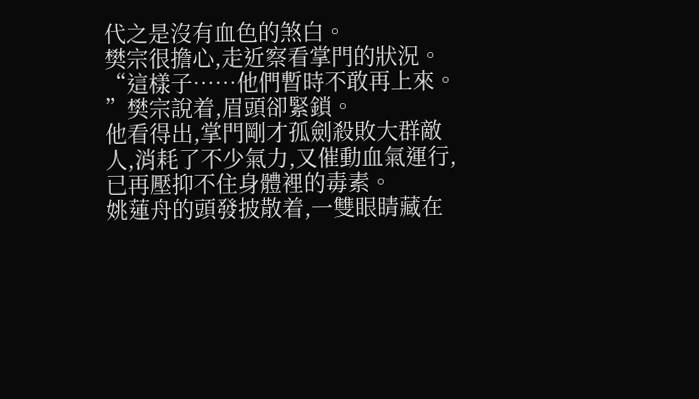代之是沒有血色的煞白。
樊宗很擔心,走近察看掌門的狀況。
“這樣子……他們暫時不敢再上來。
”樊宗說着,眉頭卻緊鎖。
他看得出,掌門剛才孤劍殺敗大群敵人,消耗了不少氣力,又催動血氣運行,已再壓抑不住身體裡的毒素。
姚蓮舟的頭發披散着,一雙眼睛藏在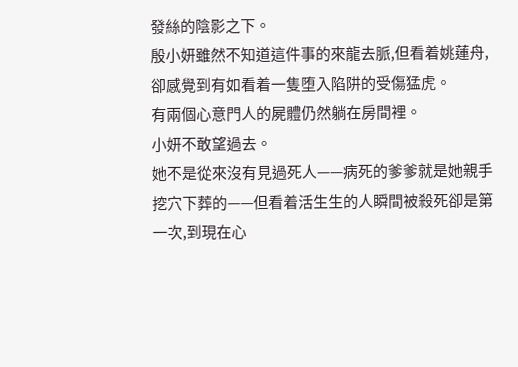發絲的陰影之下。
殷小妍雖然不知道這件事的來龍去脈,但看着姚蓮舟,卻感覺到有如看着一隻堕入陷阱的受傷猛虎。
有兩個心意門人的屍體仍然躺在房間裡。
小妍不敢望過去。
她不是從來沒有見過死人——病死的爹爹就是她親手挖穴下葬的——但看着活生生的人瞬間被殺死卻是第一次,到現在心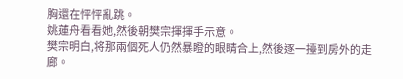胸還在怦怦亂跳。
姚蓮舟看看她,然後朝樊宗揮揮手示意。
樊宗明白,将那兩個死人仍然暴瞪的眼睛合上,然後逐一擡到房外的走廊。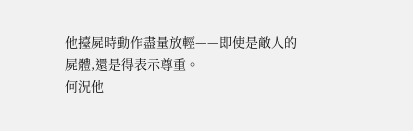他擡屍時動作盡量放輕——即使是敵人的屍體,還是得表示尊重。
何況他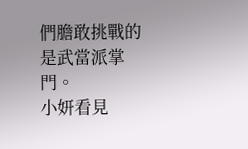們膽敢挑戰的是武當派掌門。
小妍看見